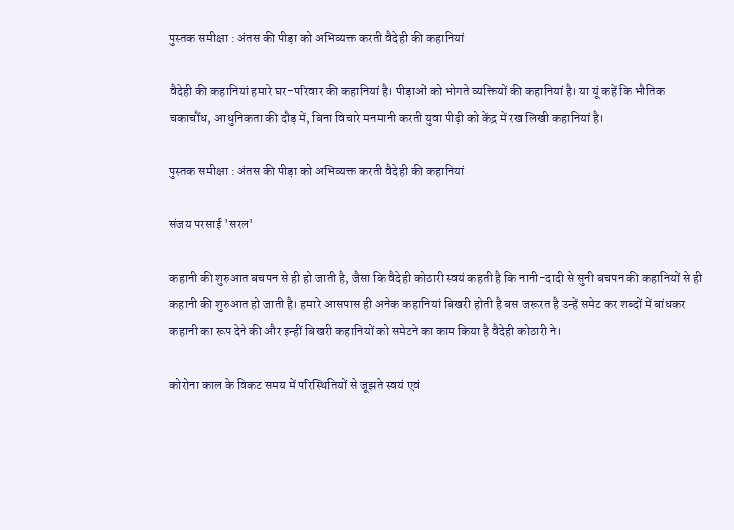पुस्तक समीक्षा : अंतस की पीड़ा को अभिव्यक्त करती वैदेही की कहानियां

वैदेही की कहानियां हमारे घर-परिवार की कहानियां है। पीड़ाओं को भोगते व्यक्तियों की कहानियां है। या यूं कहें कि भौतिक चकाचौंध, आधुनिकता की दौड़ में, बिना विचारे मनमानी करती युवा पीढ़ी को केंद्र में रख लिखी कहानियां है।

पुस्तक समीक्षा : अंतस की पीड़ा को अभिव्यक्त करती वैदेही की कहानियां

संजय परसाई 'सरल'

कहानी की शुरुआत बचपन से ही हो जाती है, जैसा कि वैदेही कोठारी स्वयं कहती है कि नानी-दादी से सुनी बचपन की कहानियों से ही कहानी की शुरुआत हो जाती है। हमारे आसपास ही अनेक कहानियां बिखरी होती है बस जरूरत है उन्हें समेट कर शब्दों में बांधकर कहानी का रूप देने की और इन्हीं बिखरी कहानियों को समेटने का काम किया है वैदेही कोठारी ने।

कोरोना काल के विकट समय में परिस्थितियों से जूझते स्वयं एवं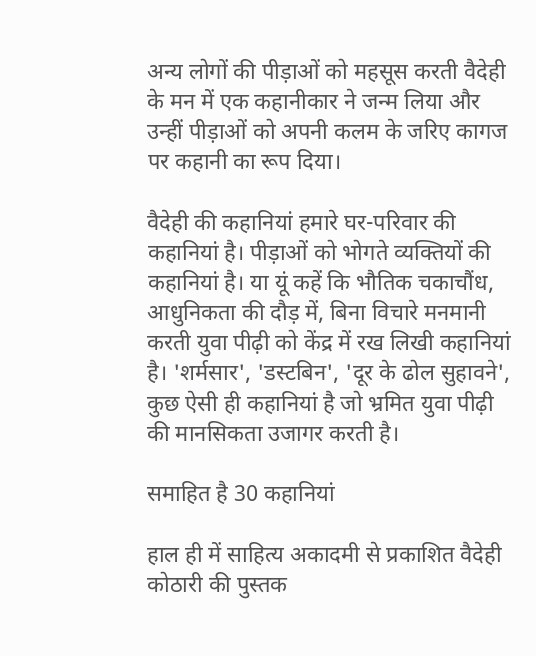अन्य लोगों की पीड़ाओं को महसूस करती वैदेही के मन में एक कहानीकार ने जन्म लिया और उन्हीं पीड़ाओं को अपनी कलम के जरिए कागज पर कहानी का रूप दिया।

वैदेही की कहानियां हमारे घर-परिवार की कहानियां है। पीड़ाओं को भोगते व्यक्तियों की कहानियां है। या यूं कहें कि भौतिक चकाचौंध, आधुनिकता की दौड़ में, बिना विचारे मनमानी करती युवा पीढ़ी को केंद्र में रख लिखी कहानियां है। 'शर्मसार', 'डस्टबिन', 'दूर के ढोल सुहावने', कुछ ऐसी ही कहानियां है जो भ्रमित युवा पीढ़ी की मानसिकता उजागर करती है।

समाहित है 30 कहानियां

हाल ही में साहित्य अकादमी से प्रकाशित वैदेही कोठारी की पुस्तक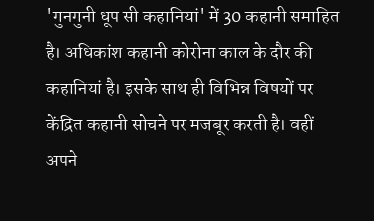'गुनगुनी धूप सी कहानियां' में 30 कहानी समाहित है। अधिकांश कहानी कोरोना काल के दौर की कहानियां है। इसके साथ ही विभिन्न विषयों पर केंद्रित कहानी सोचने पर मजबूर करती है। वहीं अपने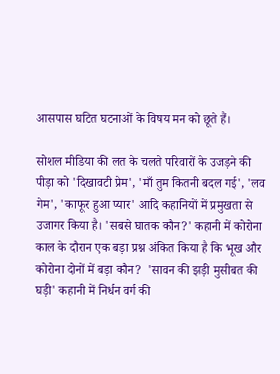आसपास घटित घटनाओं के विषय मन को छूते हैं।

सोशल मीडिया की लत के चलते परिवारों के उजड़ने की पीड़ा को 'दिखावटी प्रेम', 'माँ तुम कितनी बदल गई', 'लव गेम', 'काफूर हुआ प्यार' आदि कहानियों में प्रमुखता से उजागर किया है। 'सबसे घातक कौन?' कहानी में कोरोना काल के दौरान एक बड़ा प्रश्न अंकित किया है कि भूख और कोरोना दोनों में बड़ा कौन?  'सावन की झड़ी मुसीबत की घड़ी' कहानी में निर्धन वर्ग की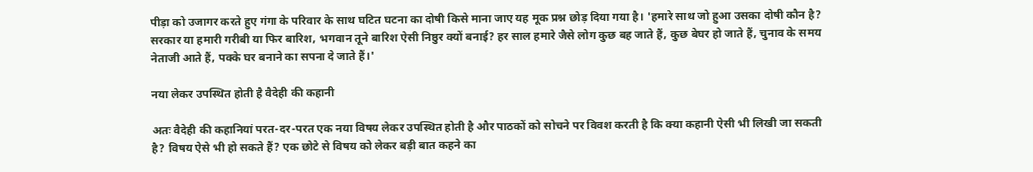पीड़ा को उजागर करते हुए गंगा के परिवार के साथ घटित घटना का दोषी किसे माना जाए यह मूक प्रश्न छोड़ दिया गया है। 'हमारे साथ जो हुआ उसका दोषी कौन है? सरकार या हमारी गरीबी या फिर बारिश, भगवान तूने बारिश ऐसी निष्ठुर क्यों बनाई? हर साल हमारे जैसे लोग कुछ बह जाते हैं, कुछ बेघर हो जाते हैं, चुनाव के समय नेताजी आते हैं, पक्के घर बनाने का सपना दे जाते हैं।'

नया लेकर उपस्थित होती है वैदेही की कहानी

अतः वैदेही की कहानियां परत-दर-परत एक नया विषय लेकर उपस्थित होती है और पाठकों को सोचने पर विवश करती है कि क्या कहानी ऐसी भी लिखी जा सकती है? विषय ऐसे भी हो सकते हैं? एक छोटे से विषय को लेकर बड़ी बात कहने का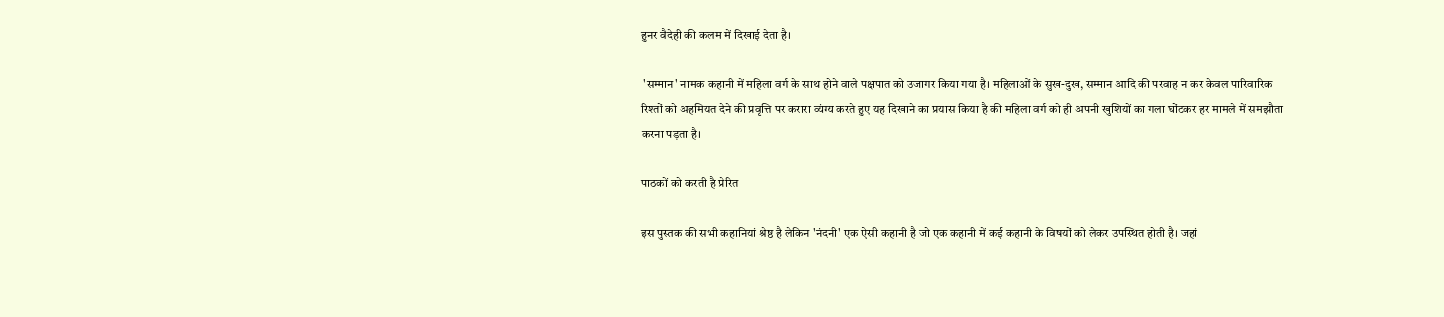हुनर वैदेही की कलम में दिखाई देता है।

 'सम्मान' नामक कहानी में महिला वर्ग के साथ होने वाले पक्षपात को उजागर किया गया है। महिलाओं के सुख-दुख, सम्मान आदि की परवाह न कर केवल पारिवारिक रिश्तों को अहमियत देने की प्रवृत्ति पर करारा व्यंग्य करते हुए यह दिखाने का प्रयास किया है की महिला वर्ग को ही अपनी खुशियों का गला घोंटकर हर मामले में समझौता करना पड़ता है।

पाठकों को करती है प्रेरित

इस पुस्तक की सभी कहानियां श्रेष्ठ है लेकिन 'नंदनी' एक ऐसी कहानी है जो एक कहानी में कई कहानी के विषयों को लेकर उपस्थित होती है। जहां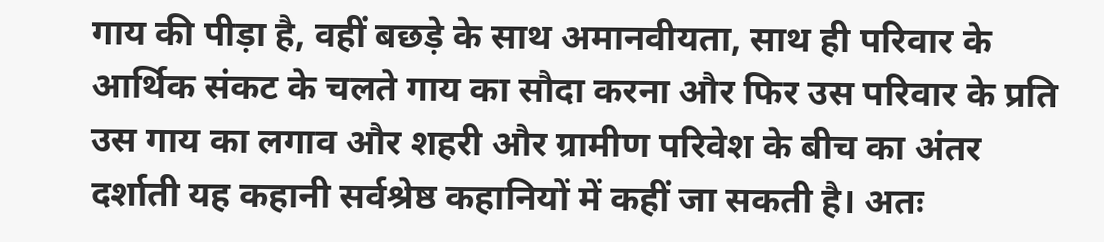गाय की पीड़ा है, वहीं बछड़े के साथ अमानवीयता, साथ ही परिवार के आर्थिक संकट के चलते गाय का सौदा करना और फिर उस परिवार के प्रति उस गाय का लगाव और शहरी और ग्रामीण परिवेश के बीच का अंतर दर्शाती यह कहानी सर्वश्रेष्ठ कहानियों में कहीं जा सकती है। अतः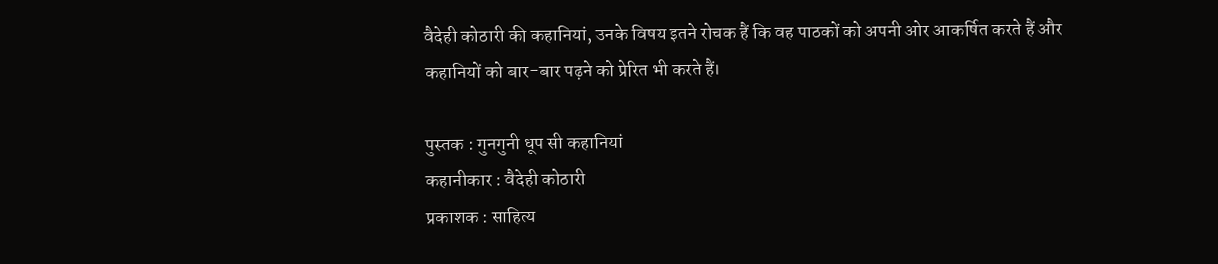वैदेही कोठारी की कहानियां, उनके विषय इतने रोचक हैं कि वह पाठकों को अपनी ओर आकर्षित करते हैं और कहानियों को बार-बार पढ़ने को प्रेरित भी करते हैं।

पुस्तक : गुनगुनी धूप सी कहानियां
कहानीकार : वैदेही कोठारी
प्रकाशक : साहित्य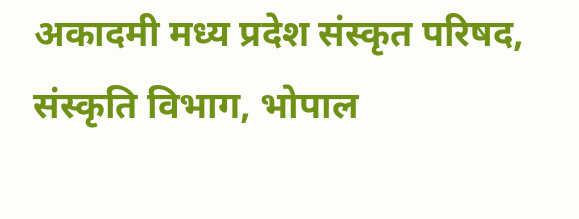अकादमी मध्य प्रदेश संस्कृत परिषद, संस्कृति विभाग, भोपाल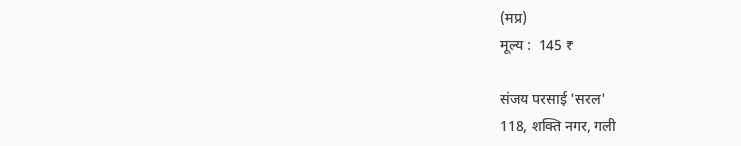(मप्र)
मूल्य :  145 ₹

संजय परसाई 'सरल'
118, शक्ति नगर, गली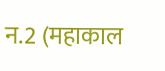न.2 (महाकाल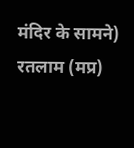मंदिर के सामने)
रतलाम (मप्र)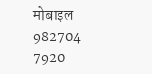मोबाइल 982704 7920